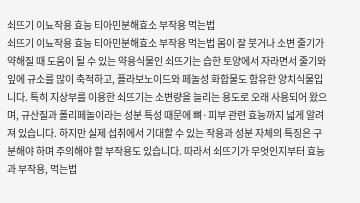쇠뜨기 이뇨작용 효능 티아민분해효소 부작용 먹는법
쇠뜨기 이뇨작용 효능 티아민분해효소 부작용 먹는법 몸이 잘 붓거나 소변 줄기가 약해질 때 도움이 될 수 있는 약용식물인 쇠뜨기는 습한 토양에서 자라면서 줄기와 잎에 규소를 많이 축적하고, 플라보노이드와 페놀성 화합물도 함유한 양치식물입니다. 특히 지상부를 이용한 쇠뜨기는 소변량을 늘리는 용도로 오래 사용되어 왔으며, 규산질과 폴리페놀이라는 성분 특성 때문에 뼈·피부 관련 효능까지 넓게 알려져 있습니다. 하지만 실제 섭취에서 기대할 수 있는 작용과 성분 자체의 특징은 구분해야 하며 주의해야 할 부작용도 있습니다. 따라서 쇠뜨기가 무엇인지부터 효능과 부작용, 먹는법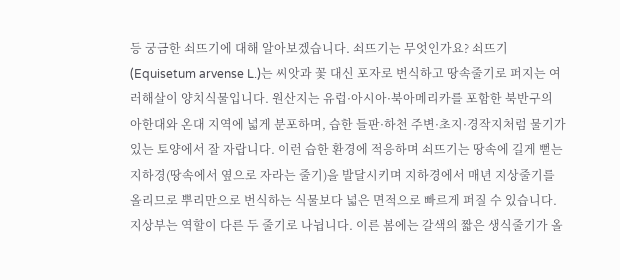등 궁금한 쇠뜨기에 대해 알아보겠습니다. 쇠뜨기는 무엇인가요? 쇠뜨기(Equisetum arvense L.)는 씨앗과 꽃 대신 포자로 번식하고 땅속줄기로 퍼지는 여러해살이 양치식물입니다. 원산지는 유럽·아시아·북아메리카를 포함한 북반구의 아한대와 온대 지역에 넓게 분포하며, 습한 들판·하천 주변·초지·경작지처럼 물기가 있는 토양에서 잘 자랍니다. 이런 습한 환경에 적응하며 쇠뜨기는 땅속에 길게 뻗는 지하경(땅속에서 옆으로 자라는 줄기)을 발달시키며 지하경에서 매년 지상줄기를 올리므로 뿌리만으로 번식하는 식물보다 넓은 면적으로 빠르게 퍼질 수 있습니다. 지상부는 역할이 다른 두 줄기로 나뉩니다. 이른 봄에는 갈색의 짧은 생식줄기가 올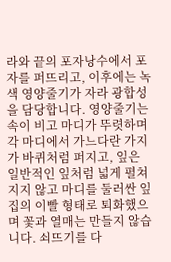라와 끝의 포자낭수에서 포자를 퍼뜨리고, 이후에는 녹색 영양줄기가 자라 광합성을 담당합니다. 영양줄기는 속이 비고 마디가 뚜렷하며 각 마디에서 가느다란 가지가 바퀴처럼 퍼지고, 잎은 일반적인 잎처럼 넓게 펼쳐지지 않고 마디를 둘러싼 잎집의 이빨 형태로 퇴화했으며 꽃과 열매는 만들지 않습니다. 쇠뜨기를 다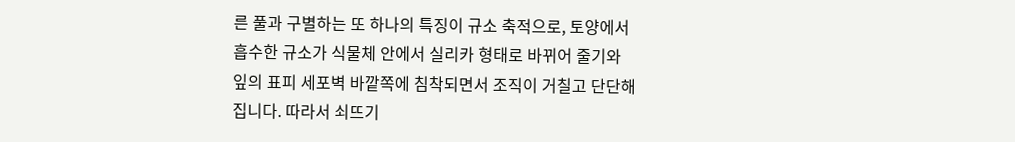른 풀과 구별하는 또 하나의 특징이 규소 축적으로, 토양에서 흡수한 규소가 식물체 안에서 실리카 형태로 바뀌어 줄기와 잎의 표피 세포벽 바깥쪽에 침착되면서 조직이 거칠고 단단해집니다. 따라서 쇠뜨기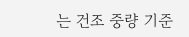는 건조 중량 기준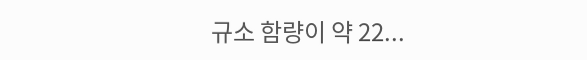규소 함량이 약 22...